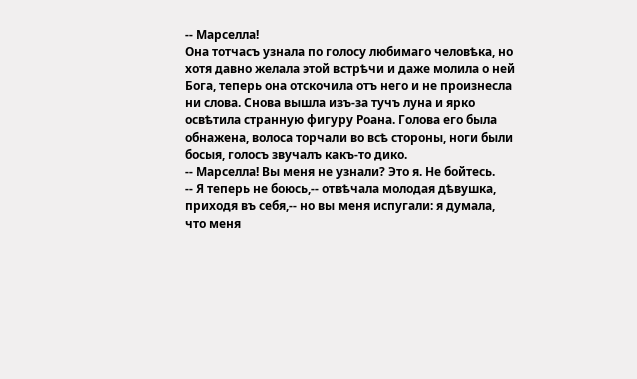-- Марселла!
Она тотчасъ узнала по голосу любимаго человѣка, но хотя давно желала этой встрѣчи и даже молила о ней Бога, теперь она отскочила отъ него и не произнесла ни слова. Снова вышла изъ-за тучъ луна и ярко освѣтила странную фигуру Роана. Голова его была обнажена, волоса торчали во всѣ стороны, ноги были босыя, голосъ звучалъ какъ-то дико.
-- Марселла! Вы меня не узнали? Это я. Не бойтесь.
-- Я теперь не боюсь,-- отвѣчала молодая дѣвушка, приходя въ себя,-- но вы меня испугали: я думала, что меня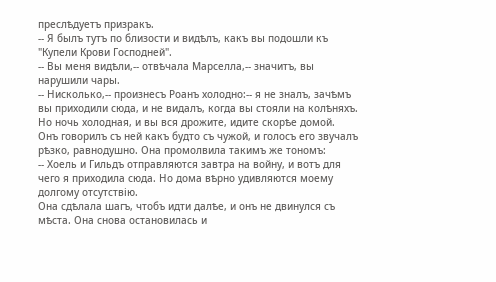преслѣдуетъ призракъ.
-- Я былъ тутъ по близости и видѣлъ, какъ вы подошли къ "Купели Крови Господней".
-- Вы меня видѣли,-- отвѣчала Марселла,-- значитъ, вы нарушили чары.
-- Нисколько,-- произнесъ Роанъ холодно:-- я не зналъ, зачѣмъ вы приходили сюда, и не видалъ, когда вы стояли на колѣняхъ. Но ночь холодная, и вы вся дрожите, идите скорѣе домой.
Онъ говорилъ съ ней какъ будто съ чужой, и голосъ его звучалъ рѣзко, равнодушно. Она промолвила такимъ же тономъ:
-- Хоель и Гильдъ отправляются завтра на войну, и вотъ для чего я приходила сюда. Но дома вѣрно удивляются моему долгому отсутствію.
Она сдѣлала шагъ, чтобъ идти далѣе, и онъ не двинулся съ мѣста. Она снова остановилась и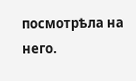посмотрѣла на него.